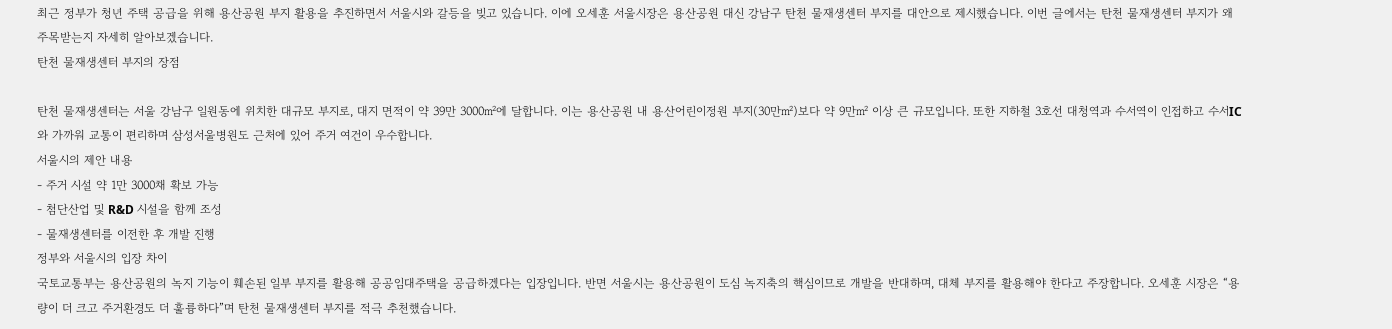최근 정부가 청년 주택 공급을 위해 용산공원 부지 활용을 추진하면서 서울시와 갈등을 빚고 있습니다. 이에 오세훈 서울시장은 용산공원 대신 강남구 탄천 물재생센터 부지를 대안으로 제시했습니다. 이번 글에서는 탄천 물재생센터 부지가 왜 주목받는지 자세히 알아보겠습니다.
탄천 물재생센터 부지의 장점

탄천 물재생센터는 서울 강남구 일원동에 위치한 대규모 부지로, 대지 면적이 약 39만 3000㎡에 달합니다. 이는 용산공원 내 용산어린이정원 부지(30만㎡)보다 약 9만㎡ 이상 큰 규모입니다. 또한 지하철 3호선 대청역과 수서역이 인접하고 수서IC와 가까워 교통이 편리하며 삼성서울병원도 근처에 있어 주거 여건이 우수합니다.
서울시의 제안 내용
- 주거 시설 약 1만 3000채 확보 가능
- 첨단산업 및 R&D 시설을 함께 조성
- 물재생센터를 이전한 후 개발 진행
정부와 서울시의 입장 차이
국토교통부는 용산공원의 녹지 기능이 훼손된 일부 부지를 활용해 공공임대주택을 공급하겠다는 입장입니다. 반면 서울시는 용산공원이 도심 녹지축의 핵심이므로 개발을 반대하며, 대체 부지를 활용해야 한다고 주장합니다. 오세훈 시장은 “용량이 더 크고 주거환경도 더 훌륭하다”며 탄천 물재생센터 부지를 적극 추천했습니다.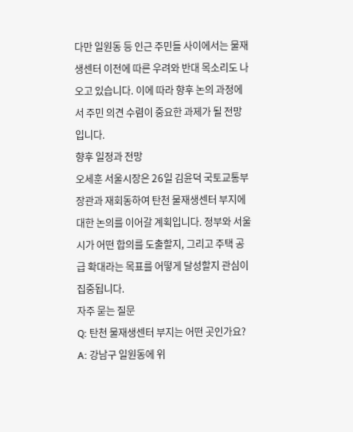다만 일원동 등 인근 주민들 사이에서는 물재생센터 이전에 따른 우려와 반대 목소리도 나오고 있습니다. 이에 따라 향후 논의 과정에서 주민 의견 수렴이 중요한 과제가 될 전망입니다.
향후 일정과 전망
오세훈 서울시장은 26일 김윤덕 국토교통부 장관과 재회동하여 탄천 물재생센터 부지에 대한 논의를 이어갈 계획입니다. 정부와 서울시가 어떤 합의를 도출할지, 그리고 주택 공급 확대라는 목표를 어떻게 달성할지 관심이 집중됩니다.
자주 묻는 질문
Q: 탄천 물재생센터 부지는 어떤 곳인가요?
A: 강남구 일원동에 위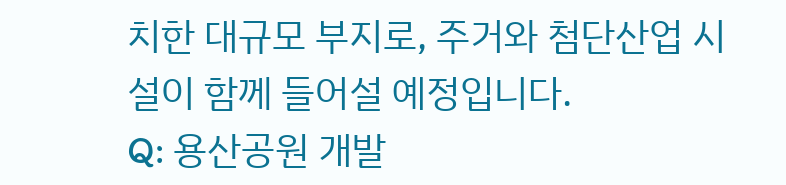치한 대규모 부지로, 주거와 첨단산업 시설이 함께 들어설 예정입니다.
Q: 용산공원 개발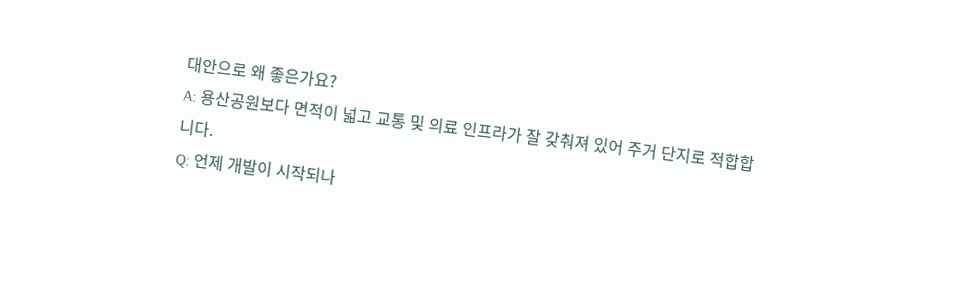대안으로 왜 좋은가요?
A: 용산공원보다 면적이 넓고 교통 및 의료 인프라가 잘 갖춰져 있어 주거 단지로 적합합니다.
Q: 언제 개발이 시작되나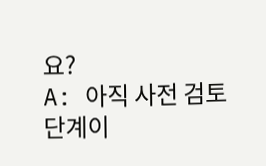요?
A: 아직 사전 검토 단계이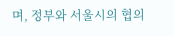며, 정부와 서울시의 협의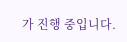가 진행 중입니다.